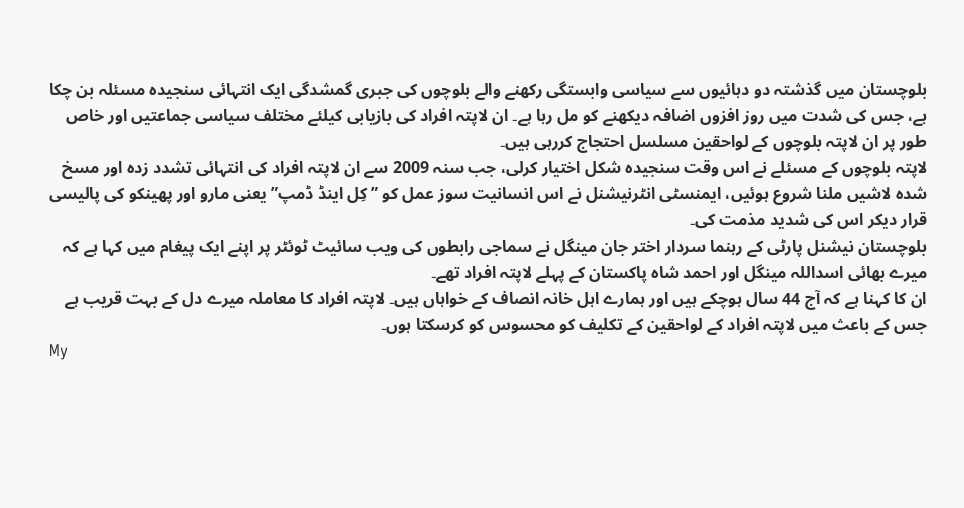بلوچستان میں گذشتہ دو دہائیوں سے سیاسی وابستگی رکھنے والے بلوچوں کی جبری گمشدگی ایک انتہائی سنجیدہ مسئلہ بن چکا ہے، جس کی شدت میں روز افزوں اضافہ دیکھنے کو مل رہا ہے۔ ان لاپتہ افراد کی بازیابی کیلئے مختلف سیاسی جماعتیں اور خاص طور پر ان لاپتہ بلوچوں کے لواحقین مسلسل احتجاج کررہی ہیں۔
لاپتہ بلوچوں کے مسئلے نے اس وقت سنجیدہ شکل اختیار کرلی، جب سنہ 2009 سے ان لاپتہ افراد کی انتہائی تشدد زدہ اور مسخ شدہ لاشیں ملنا شروع ہوئیں، ایمنسٹی انٹرنیشنل نے اس انسانیت سوز عمل کو ” کِل اینڈ ڈمپ” یعنی مارو اور پھینکو کی پالیسی قرار دیکر اس کی شدید مذمت کی۔
بلوچستان نیشنل پارٹی کے رہنما سردار اختر جان مینگل نے سماجی رابطوں کی ویب سائیٹ ٹوئٹر پر اپنے ایک پیغام میں کہا ہے کہ میرے بھائی اسداللہ مینگل اور احمد شاہ پاکستان کے پہلے لاپتہ افراد تھے۔
ان کا کہنا ہے کہ آج 44 سال ہوچکے ہیں اور ہمارے اہل خانہ انصاف کے خواہاں ہیں۔ لاپتہ افراد کا معاملہ میرے دل کے بہت قریب ہے جس کے باعث میں لاپتہ افراد کے لواحقین کے تکلیف کو محسوس کو کرسکتا ہوں۔
My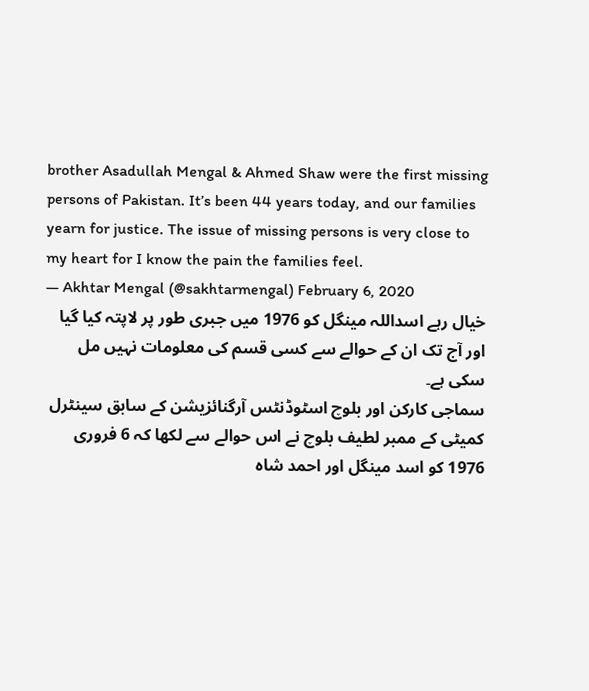brother Asadullah Mengal & Ahmed Shaw were the first missing persons of Pakistan. It’s been 44 years today, and our families yearn for justice. The issue of missing persons is very close to my heart for I know the pain the families feel.
— Akhtar Mengal (@sakhtarmengal) February 6, 2020
خیال رہے اسداللہ مینگل کو 1976 میں جبری طور پر لاپتہ کیا گیا اور آج تک ان کے حوالے سے کسی قسم کی معلومات نہیں مل سکی ہے۔
سماجی کارکن اور بلوچ اسٹوڈنٹس آرگنائزیشن کے سابق سینٹرل کمیٹی کے ممبر لطیف بلوچ نے اس حوالے سے لکھا کہ 6 فروری 1976 کو اسد مینگل اور احمد شاہ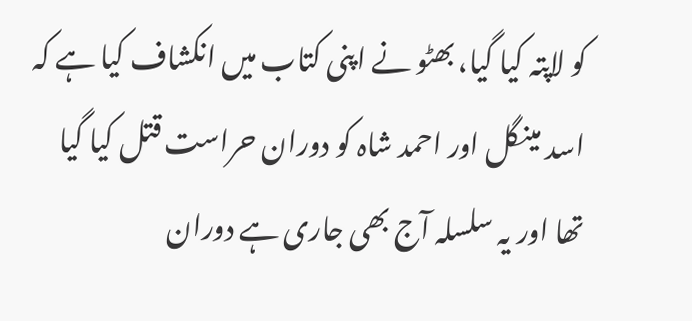کو لاپتہ کیا گیا، بھٹو نے اپنی کتاب میں انکشاف کیا ہے کہ اسد مینگل اور احمد شاہ کو دوران حراست قتل کیا گیا تھا اور یہ سلسلہ آج بھی جاری ہے دوران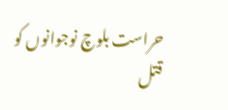حراست بلوچ نوجوانوں کو قتل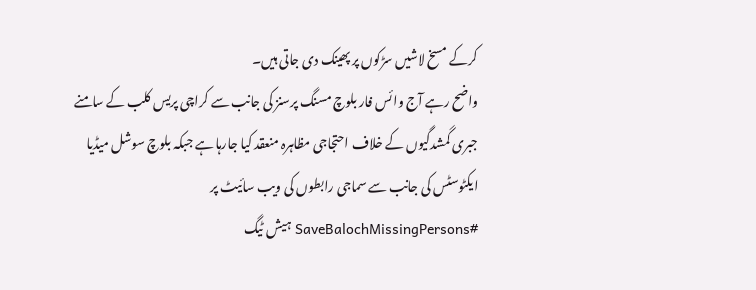کرکے مسخ لاشیں سڑکوں پر پھینک دی جاتی ہیں۔
واضح رہے آج وائس فار بلوچ مسنگ پرسنز کی جانب سے کراچی پریس کلب کے سامنے جبری گمشدگیوں کے خلاف احتجاجی مظاہرہ منعقد کیا جارہا ہے جبکہ بلوچ سوشل میڈیا ایکٹوسٹس کی جانب سے سماجی رابطوں کی ویب سائیٹ پر #SaveBalochMissingPersons ہیش ٹیگ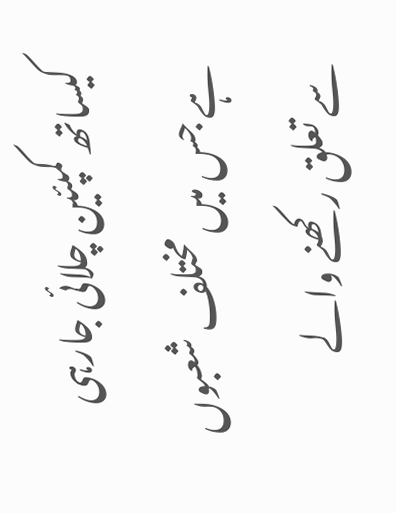کیساتھ کمپئین چلائی جارہی ہے جس میں مختلف شعبوں سے تعلق رکھنے والے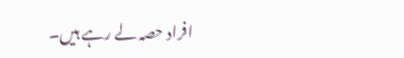افراد حصہ لے رہے ہیں۔